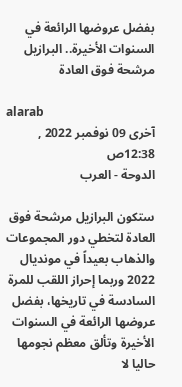بفضل عروضها الرائعة في السنوات الأخيرة.. البرازيل مرشحة فوق العادة

alarab
آخرى 09 نوفمبر 2022 , 12:38ص
الدوحة - العرب

ستكون البرازيل مرشحة فوق العادة لتخطي دور المجموعات والذهاب بعيداً في مونديال 2022 وربما إحراز اللقب للمرة السادسة في تاريخها، بفضل عروضها الرائعة في السنوات الأخيرة وتألق معظم نجومها حاليا لا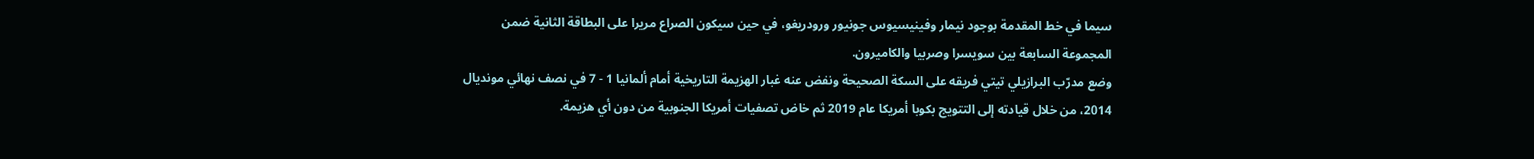سيما في خط المقدمة بوجود نيمار وفينيسيوس جونيور ورودريغو، في حين سيكون الصراع مريرا على البطاقة الثانية ضمن المجموعة السابعة بين سويسرا وصربيا والكاميرون.
وضع مدرّب البرازيلي تيتي فريقه على السكة الصحيحة ونفض عنه غبار الهزيمة التاريخية أمام ألمانيا 1 - 7 في نصف نهائي مونديال 2014، من خلال قيادته إلى التتويج بكوبا أمريكا عام 2019 ثم خاض تصفيات أمريكا الجنوبية من دون أي هزيمة.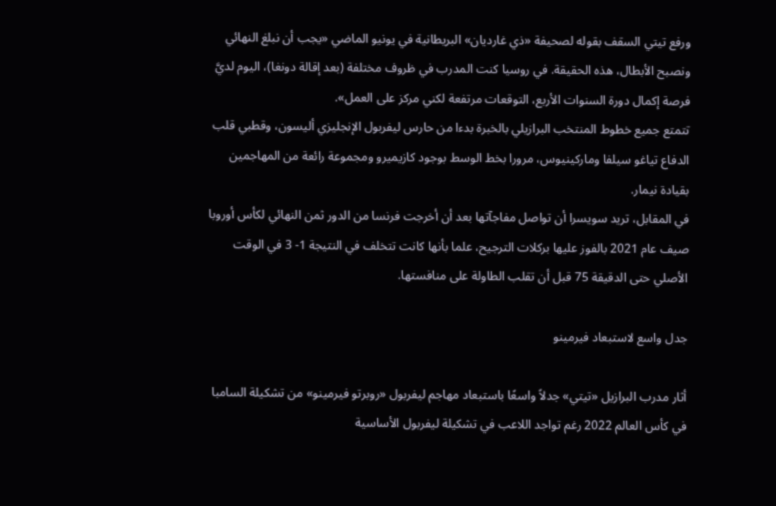ورفع تيتي السقف بقوله لصحيفة «ذي غارديان» البريطانية في يونيو الماضي «يجب أن نبلغ النهائي ونصبح الأبطال، هذه الحقيقة. في روسيا كنت المدرب في ظروف مختلفة (بعد إقالة دونغا)، اليوم لديَّ فرصة إكمال دورة السنوات الأربع، التوقعات مرتفعة لكني مركز على العمل».
تتمتع جميع خطوط المنتخب البرازيلي بالخبرة بدءا من حارس ليفربول الإنجليزي أليسون، وقطبي قلب الدفاع تياغو سيلفا وماركينيوس، مرورا بخط الوسط بوجود كازيميرو ومجموعة رائعة من المهاجمين بقيادة نيمار.
في المقابل، تريد سويسرا أن تواصل مفاجآتها بعد أن أخرجت فرنسا من الدور ثمن النهائي لكأس أوروبا صيف عام 2021 بالفوز عليها بركلات الترجيح، علما بأنها كانت تتخلف في النتيجة 1- 3 في الوقت الأصلي حتى الدقيقة 75 قبل أن تقلب الطاولة على منافستها.

جدل واسع لاستبعاد فيرمينو

أثار مدرب البرازيل «تيتي» جدلاً واسعًا باستبعاد مهاجم ليفربول «روبرتو فيرمينو» من تشكيلة السامبا في كأس العالم 2022 رغم تواجد اللاعب في تشكيلة ليفربول الأساسية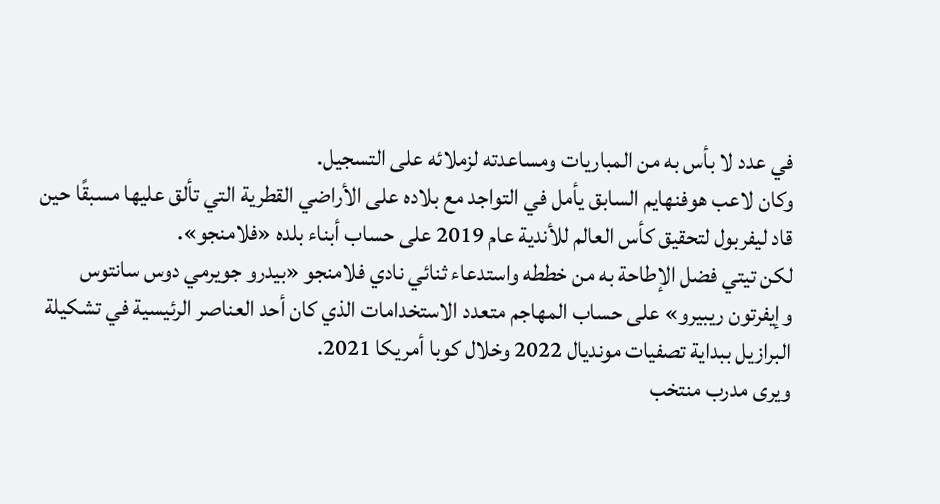في عدد لا بأس به من المباريات ومساعدته لزملائه على التسجيل.
وكان لاعب هوفنهايم السابق يأمل في التواجد مع بلاده على الأراضي القطرية التي تألق عليها مسبقًا حين قاد ليفربول لتحقيق كأس العالم للأندية عام 2019 على حساب أبناء بلده «فلامنجو».
لكن تيتي فضل الإطاحة به من خططه واستدعاء ثنائي نادي فلامنجو «بيدرو جويرمي دوس سانتوس وإيفرتون ريبيرو» على حساب المهاجم متعدد الاستخدامات الذي كان أحد العناصر الرئيسية في تشكيلة البرازيل ببداية تصفيات مونديال 2022 وخلال كوبا أمريكا 2021.
ويرى مدرب منتخب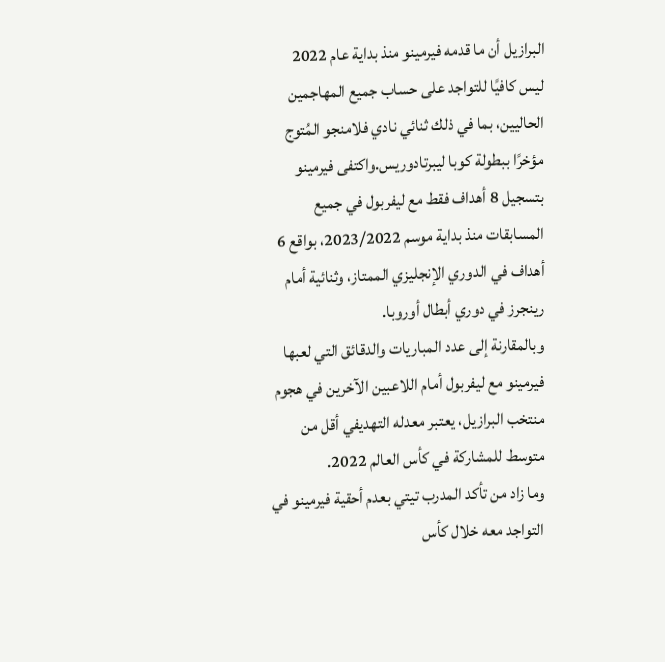البرازيل أن ما قدمه فيرمينو منذ بداية عام 2022 ليس كافيًا للتواجد على حساب جميع المهاجمين الحاليين، بما في ذلك ثنائي نادي فلامنجو المُتوج مؤخرًا ببطولة كوبا ليبرتادوريس.واكتفى فيرمينو بتسجيل 8 أهداف فقط مع ليفربول في جميع المسابقات منذ بداية موسم 2023/2022، بواقع 6 أهداف في الدوري الإنجليزي الممتاز، وثنائية أمام رينجرز في دوري أبطال أوروبا.
وبالمقارنة إلى عدد المباريات والدقائق التي لعبها فيرمينو مع ليفربول أمام اللاعبين الآخرين في هجوم منتخب البرازيل، يعتبر معدله التهديفي أقل من متوسط للمشاركة في كأس العالم 2022.
وما زاد من تأكد المدرب تيتي بعدم أحقية فيرمينو في التواجد معه خلال كأس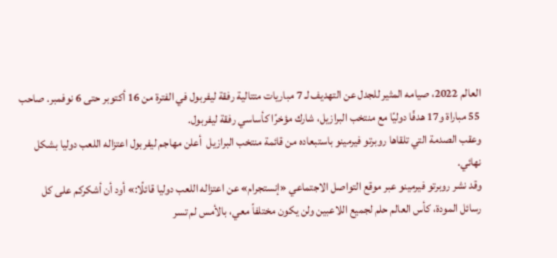العالم 2022، صيامه المثير للجدل عن التهديف لـ 7 مباريات متتالية رفقة ليفربول في الفترة من 16 أكتوبر حتى 6 نوفمبر. صاحب 55 مباراة و17 هدفًا دوليًا مع منتخب البرازيل، شارك مؤخرًا كأساسي رفقة ليفربول.
وعقب الصدمة التي تلقاها روبرتو فيرمينو باستبعاده من قائمة منتخب البرازيل  أعلن مهاجم ليفربول اعتزاله اللعب دوليا بشكل نهائي.
وقد نشر روبرتو فيرمينو عبر موقع التواصل الاجتماعي «إنستجرام» عن اعتزاله اللعب دوليا قائلًا:» أود أن أشكركم على كل رسائل المودة، كأس العالم حلم لجميع اللاعبين ولن يكون مختلفاً معي، بالأمس لم تسر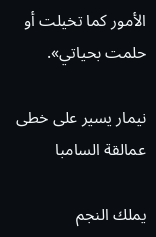الأمور كما تخيلت أو حلمت بحياتي».

نيمار يسير على خطى عمالقة السامبا

يملك النجم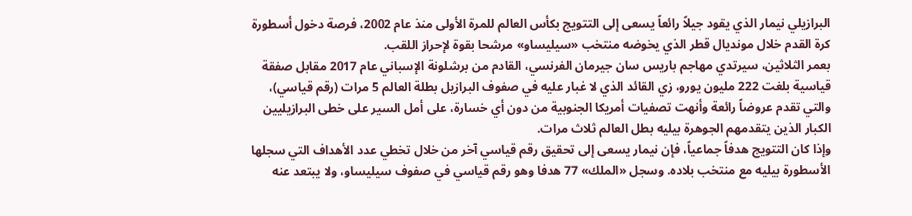البرازيلي نيمار الذي يقود جيلاً رائعاً يسعى إلى التتويج بكأس العالم للمرة الأولى منذ عام 2002، فرصة دخول أسطورة كرة القدم خلال مونديال قطر الذي يخوضه منتخب «سيليساو» مرشحا بقوة لإحراز اللقب.
بعمر الثلاثين، سيرتدي مهاجم باريس سان جيرمان الفرنسي، القادم من برشلونة الإسباني عام 2017 مقابل صفقة قياسية بلغت 222 مليون يورو، زي القائد الذي لا غبار عليه في صفوف البرازيل بطلة العالم 5 مرات (رقم قياسي)، والتي تقدم عروضاً رائعة وأنهت تصفيات أمريكا الجنوبية من دون أي خسارة، على أمل السير على خطى البرازيليين الكبار الذين يتقدمهم الجوهرة بيليه بطل العالم ثلاث مرات.
وإذا كان التتويج هدفاً جماعياً، فإن نيمار يسعى إلى تحقيق رقم قياسي آخر من خلال تخطي عدد الأهداف التي سجلها الأسطورة بيليه مع منتخب بلاده. وسجل «الملك» 77 هدفا وهو رقم قياسي في صفوف سيليساو، ولا يبتعد عنه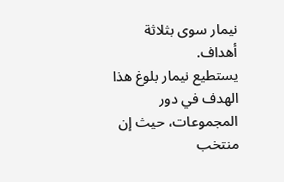نيمار سوى بثلاثة أهداف.
يستطيع نيمار بلوغ هذا الهدف في دور المجموعات، حيث إن منتخب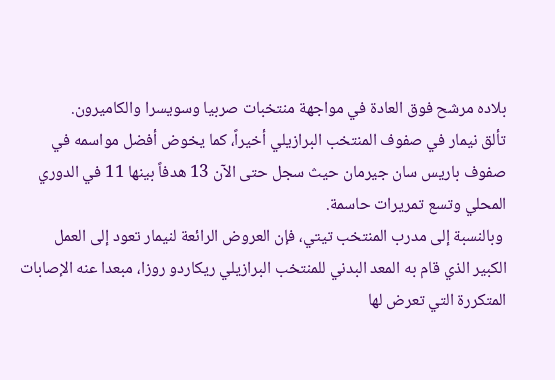بلاده مرشح فوق العادة في مواجهة منتخبات صربيا وسويسرا والكاميرون.
تألق نيمار في صفوف المنتخب البرازيلي أخيراً، كما يخوض أفضل مواسمه في صفوف باريس سان جيرمان حيث سجل حتى الآن 13 هدفاً بينها 11 في الدوري المحلي وتسع تمريرات حاسمة.
 وبالنسبة إلى مدرب المنتخب تيتي، فإن العروض الرائعة لنيمار تعود إلى العمل الكبير الذي قام به المعد البدني للمنتخب البرازيلي ريكاردو روزا، مبعدا عنه الإصابات المتكررة التي تعرض لها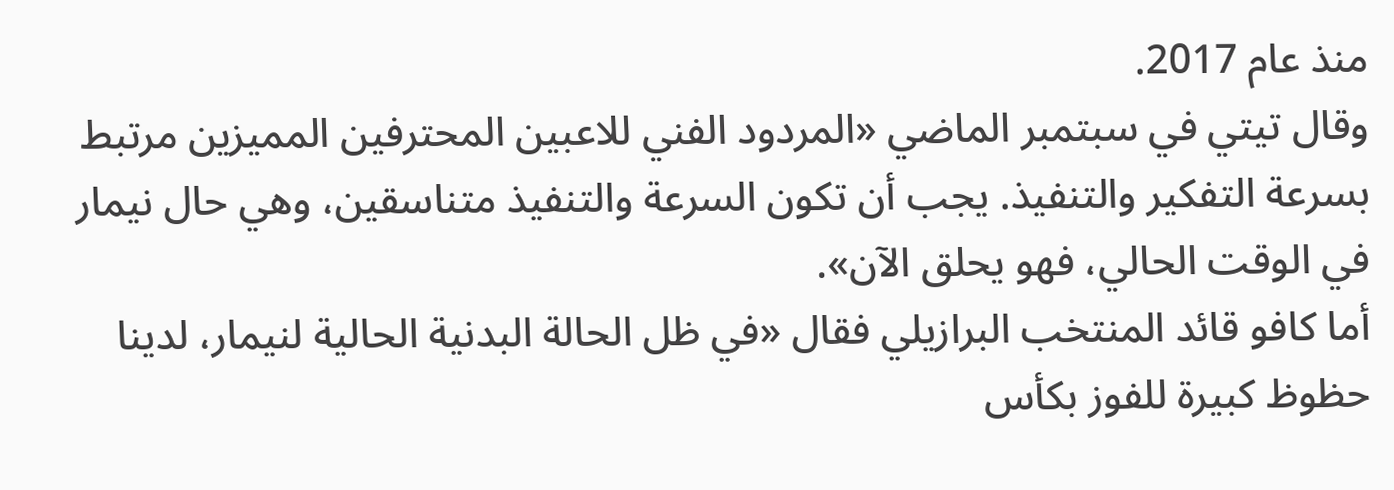منذ عام 2017.
وقال تيتي في سبتمبر الماضي «المردود الفني للاعبين المحترفين المميزين مرتبط بسرعة التفكير والتنفيذ. يجب أن تكون السرعة والتنفيذ متناسقين، وهي حال نيمار في الوقت الحالي، فهو يحلق الآن».
أما كافو قائد المنتخب البرازيلي فقال «في ظل الحالة البدنية الحالية لنيمار، لدينا حظوظ كبيرة للفوز بكأس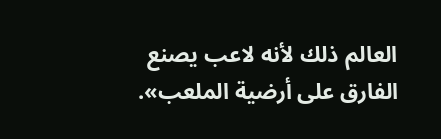العالم ذلك لأنه لاعب يصنع الفارق على أرضية الملعب».